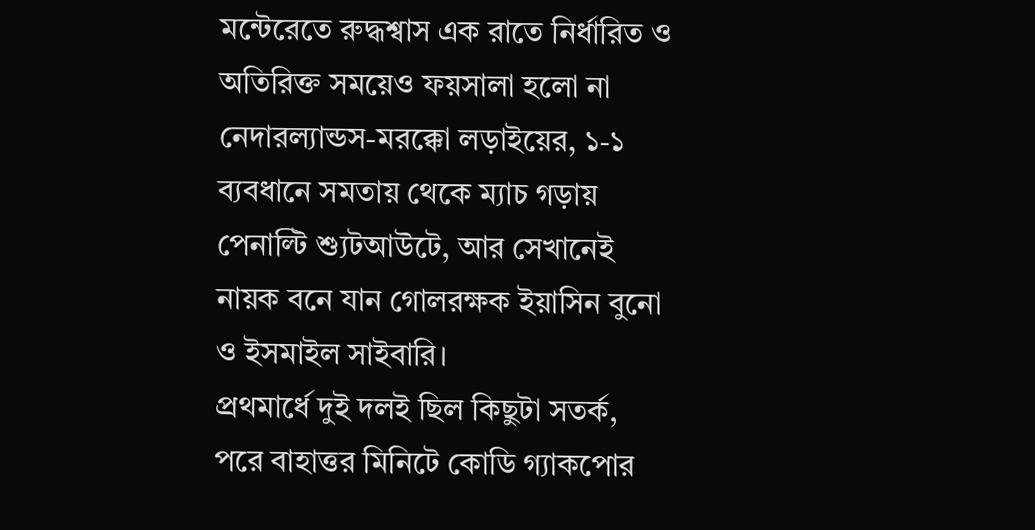মন্টেরেতে রুদ্ধশ্বাস এক রাতে নির্ধারিত ও অতিরিক্ত সময়েও ফয়সালা হলো না নেদারল্যান্ডস-মরক্কো লড়াইয়ের, ১-১ ব্যবধানে সমতায় থেকে ম্যাচ গড়ায় পেনাল্টি শ্যুটআউটে, আর সেখানেই নায়ক বনে যান গোলরক্ষক ইয়াসিন বুনো ও ইসমাইল সাইবারি।
প্রথমার্ধে দুই দলই ছিল কিছুটা সতর্ক, পরে বাহাত্তর মিনিটে কোডি গ্যাকপোর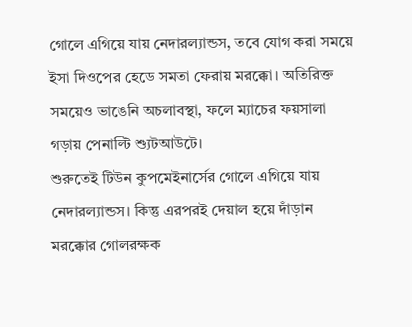গোলে এগিয়ে যায় নেদারল্যান্ডস, তবে যোগ করা সময়ে ইসা দিওপের হেডে সমতা ফেরায় মরক্কো। অতিরিক্ত সময়েও ভাঙেনি অচলাবস্থা, ফলে ম্যাচের ফয়সালা গড়ায় পেনাল্টি শ্যুটআউটে।
শুরুতেই টিউন কুপমেইনার্সের গোলে এগিয়ে যায় নেদারল্যান্ডস। কিন্তু এরপরই দেয়াল হয়ে দাঁড়ান মরক্কোর গোলরক্ষক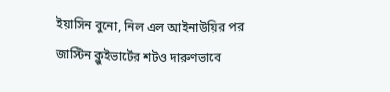ইয়াসিন বুনো, নিল এল আইনাউয়ির পর জাস্টিন ক্লুইভার্টের শটও দারুণভাবে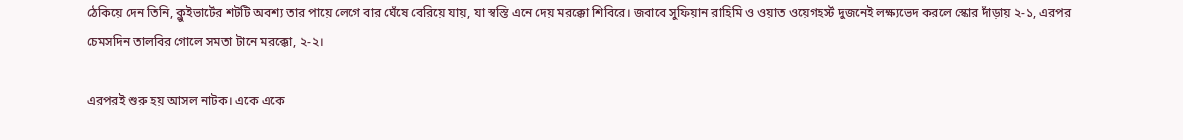ঠেকিয়ে দেন তিনি, ক্লুইভার্টের শটটি অবশ্য তার পায়ে লেগে বার ঘেঁষে বেরিয়ে যায়, যা স্বস্তি এনে দেয় মরক্কো শিবিরে। জবাবে সুফিয়ান রাহিমি ও ওয়াত ওয়েগহর্স্ট দুজনেই লক্ষ্যভেদ করলে স্কোর দাঁড়ায় ২-১, এরপর চেমসদিন তালবির গোলে সমতা টানে মরক্কো, ২-২।

এরপরই শুরু হয় আসল নাটক। একে একে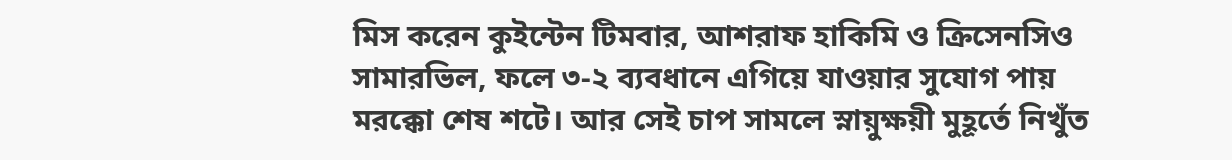মিস করেন কুইন্টেন টিমবার, আশরাফ হাকিমি ও ক্রিসেনসিও সামারভিল, ফলে ৩-২ ব্যবধানে এগিয়ে যাওয়ার সুযোগ পায় মরক্কো শেষ শটে। আর সেই চাপ সামলে স্নায়ুক্ষয়ী মুহূর্তে নিখুঁত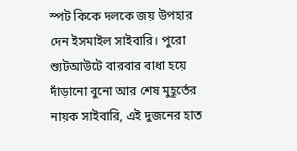স্পট কিকে দলকে জয় উপহার দেন ইসমাইল সাইবারি। পুরো শ্যুটআউটে বারবার বাধা হয়ে দাঁড়ানো বুনো আর শেষ মুহূর্তের নায়ক সাইবারি, এই দুজনের হাত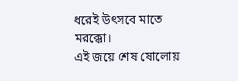ধরেই উৎসবে মাতে মরক্কো।
এই জয়ে শেষ ষোলোয়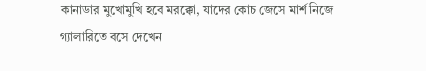কানাডার মুখোমুখি হবে মরক্কো, যাদের কোচ জেসে মার্শ নিজে গ্যালারিতে বসে দেখেন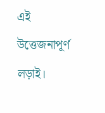এই উত্তেজনাপূর্ণ লড়াই।